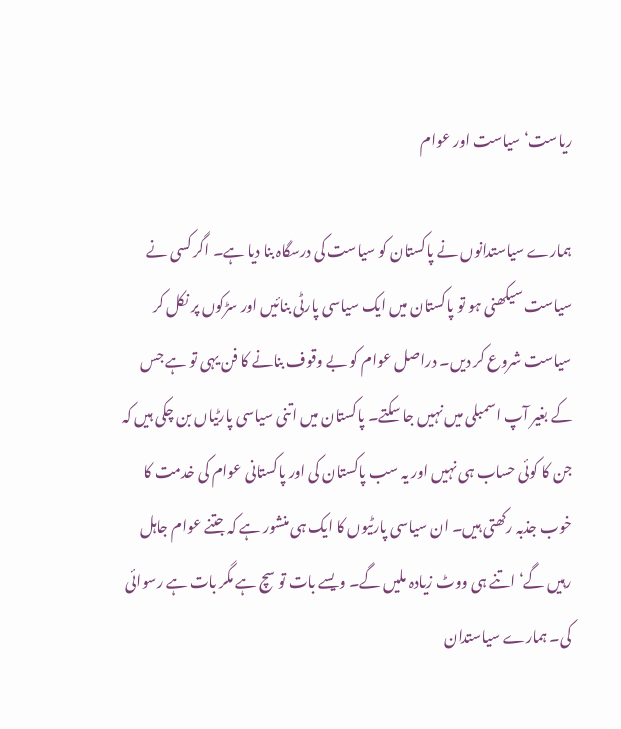ریاست‘ سیاست اور عوام

ہمارے سیاستدانوں نے پاکستان کو سیاست کی درسگاہ بنا دیا ہے۔ اگر کسی نے سیاست سیکھنی ہو تو پاکستان میں ایک سیاسی پارٹی بنائیں اور سڑکوں پر نکل کر سیاست شروع کر دیں۔ دراصل عوام کو بے وقوف بنانے کا فن یہی تو ہے جس کے بغیر آپ اسمبلی میں نہیں جا سکتے۔ پاکستان میں اتنی سیاسی پارٹیاں بن چکی ہیں کہ جن کا کوئی حساب ہی نہیں اور یہ سب پاکستان کی اور پاکستانی عوام کی خدمت کا خوب جذبہ رکھتی ہیں۔ ان سیاسی پارٹیوں کا ایک ہی منشور ہے کہ جتنے عوام جاہل رہیں گے‘ اتنے ہی ووٹ زیادہ ملیں گے۔ ویسے بات تو سچ ہے مگر بات ہے رسوائی کی۔ ہمارے سیاستدان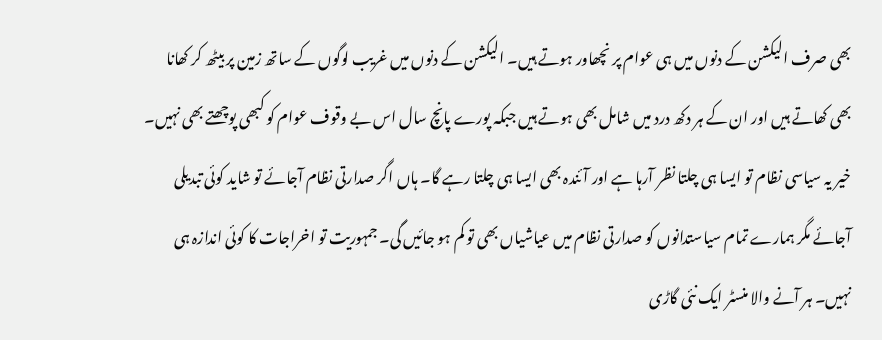بھی صرف الیکشن کے دنوں میں ہی عوام پر نچھاور ہوتے ہیں۔ الیکشن کے دنوں میں غریب لوگوں کے ساتھ زمین پر بیٹھ کر کھانا بھی کھاتے ہیں اور ان کے ہر دکھ درد میں شامل بھی ہوتے ہیں جبکہ پورے پانچ سال اس بے وقوف عوام کو کبھی پوچھتے بھی نہیں۔ خیر یہ سیاسی نظام تو ایسا ہی چلتا نظر آرہا ہے اور آئندہ بھی ایسا ہی چلتا رہے گا۔ ہاں اگر صدارتی نظام آجائے تو شاید کوئی تبدیلی آجائے مگر ہمارے تمام سیاستدانوں کو صدارتی نظام میں عیاشیاں بھی تو کم ہو جائیں گی۔ جمہوریت تو اخراجات کا کوئی اندازہ ہی نہیں۔ ہر آنے والا منسٹر ایک نئی گاڑی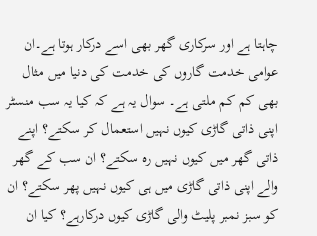چاہتا ہے اور سرکاری گھر بھی اسے درکار ہوتا ہے۔ان عوامی خدمت گاروں کی خدمت کی دنیا میں مثال بھی کم کم ملتی ہے۔ سوال یہ ہے کہ کیا یہ سب منسٹر اپنی ذاتی گاڑی کیوں نہیں استعمال کر سکتے؟ اپنے ذاتی گھر میں کیوں نہیں رہ سکتے؟ ان سب کے گھر والے اپنی ذاتی گاڑی میں ہی کیوں نہیں پھر سکتے؟ ان کو سبز نمبر پلیٹ والی گاڑی کیوں درکارہے؟ کیا ان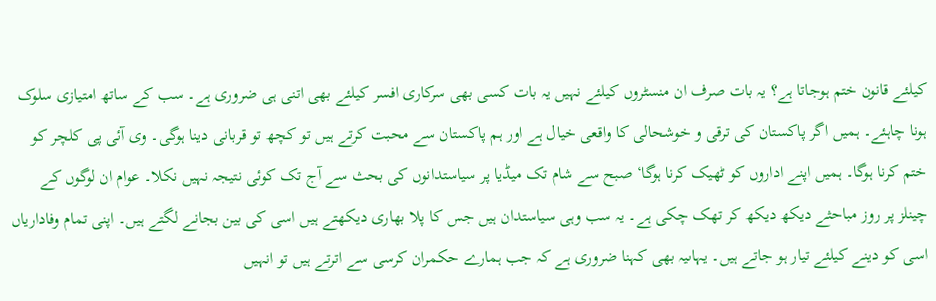کیلئے قانون ختم ہوجاتا ہے؟ یہ بات صرف ان منسٹروں کیلئے نہیں یہ بات کسی بھی سرکاری افسر کیلئے بھی اتنی ہی ضروری ہے۔ سب کے ساتھ امتیازی سلوک ہونا چاہئے۔ ہمیں اگر پاکستان کی ترقی و خوشحالی کا واقعی خیال ہے اور ہم پاکستان سے محبت کرتے ہیں تو کچھ تو قربانی دینا ہوگی۔ وی آئی پی کلچر کو ختم کرنا ہوگا۔ ہمیں اپنے اداروں کو ٹھیک کرنا ہوگا‘ صبح سے شام تک میڈیا پر سیاستدانوں کی بحث سے آج تک کوئی نتیجہ نہیں نکلا۔ عوام ان لوگوں کے چینلز پر روز مباحثے دیکھ دیکھ کر تھک چکی ہے۔ یہ سب وہی سیاستدان ہیں جس کا پلا بھاری دیکھتے ہیں اسی کی بین بجانے لگتے ہیں۔ اپنی تمام وفاداریاں اسی کو دینے کیلئے تیار ہو جاتے ہیں۔ یہاںیہ بھی کہنا ضروری ہے کہ جب ہمارے حکمران کرسی سے اترتے ہیں تو انہیں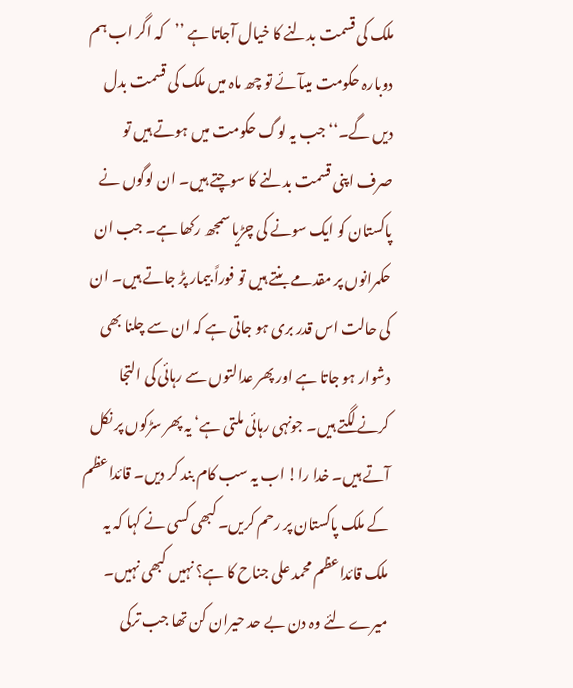ملک کی قسمت بدلنے کا خیال آجاتا ہے ’’کہ اگر اب ہم دوبارہ حکومت میںآئے تو چھ ماہ میں ملک کی قسمت بدل دیں گے۔‘‘ جب یہ لوگ حکومت میں ہوتے ہیں تو صرف اپنی قسمت بدلنے کا سوچتے ہیں۔ ان لوگوں نے پاکستان کو ایک سونے کی چڑیا سمجھ رکھا ہے۔ جب ان حکمرانوں پر مقدمے بنتے ہیں تو فوراً بیمار پڑ جاتے ہیں۔ ان کی حالت اس قدر بری ہو جاتی ہے کہ ان سے چلنا بھی دشوار ہو جاتا ہے اور پھر عدالتوں سے رہائی کی التجا کرنے لگتے ہیں۔ جونہی رہائی ملتی ہے‘ یہ پھر سڑکوں پر نکل آتے ہیں۔ خدا را! اب یہ سب کام بند کر دیں۔ قائداعظم کے ملک پاکستان پر رحم کریں۔ کبھی کسی نے کہا کہ یہ ملک قائداعظم محمد علی جناح کا ہے؟ نہیں کبھی نہیں۔ میرے لئے وہ دن بے حد حیران کن تھا جب ترکی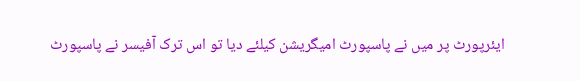ایئرپورٹ پر میں نے پاسپورٹ امیگریشن کیلئے دیا تو اس ترک آفیسر نے پاسپورٹ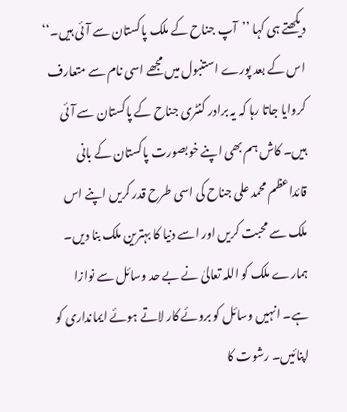دیکھتے ہی کہا ’’آپ جناح کے ملک پاکستان سے آئی ہیں۔‘‘ اس کے بعد پورے استنبول میں مجھے اسی نام سے متعارف کروایا جاتا رہا کہ یہ برادر کنٹری جناح کے پاکستان سے آئی ہیں۔ کاش ہم بھی اپنے خوبصورت پاکستان کے بانی قائداعظم محمد علی جناح کی اسی طرح قدر کریں اپنے اس ملک سے محبت کریں اور اسے دنیا کا بہترین ملک بنا دیں۔
ہمارے ملک کو اللہ تعالیٰ نے بے حد وسائل سے نوازا ہے۔ انہیں وسائل کو بروئے کار لاتے ہوئے ایمانداری کو اپنائیں۔ رشوت کا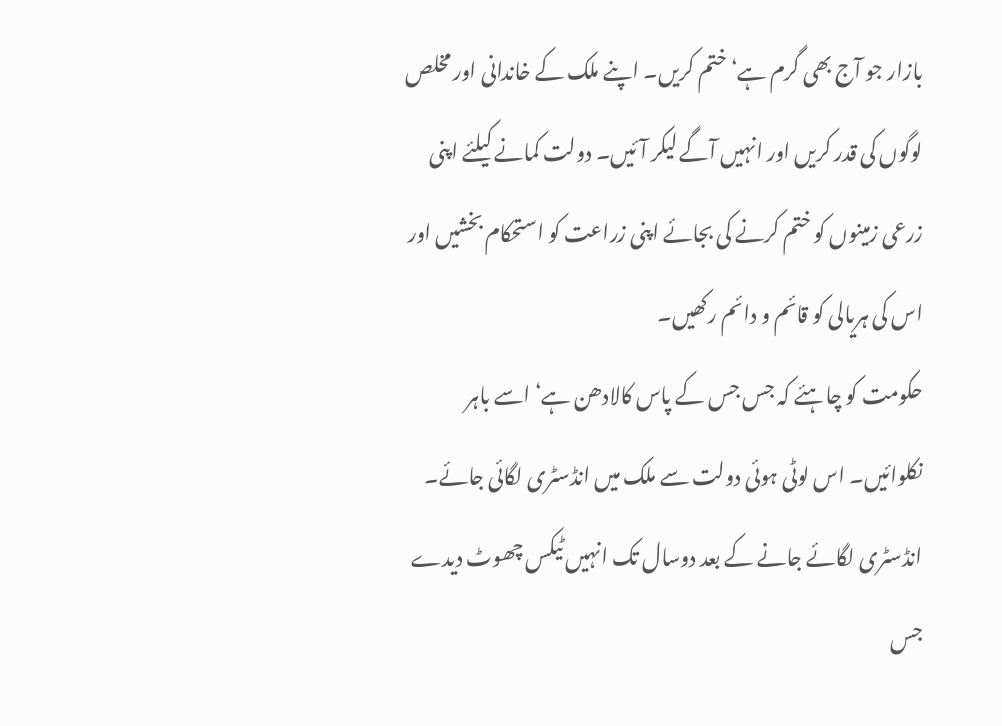بازار جو آج بھی گرم ہے‘ ختم کریں۔ اپنے ملک کے خاندانی اور مخلص لوگوں کی قدر کریں اور انہیں آگے لیکر آئیں۔ دولت کمانے کیلئے اپنی زرعی زمینوں کو ختم کرنے کی بجائے اپنی زراعت کو استحکام بخشیں اور اس کی ہریالی کو قائم و دائم رکھیں۔
حکومت کو چاہئے کہ جس جس کے پاس کالادھن ہے‘ اسے باہر نکلوائیں۔ اس لوٹی ہوئی دولت سے ملک میں انڈسٹری لگائی جائے۔ انڈسٹری لگائے جانے کے بعد دوسال تک انہیں ٹیکس چھوٹ دیدے جس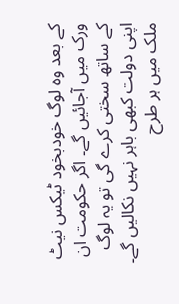کے بعد وہ لوگ خودبخود ٹیکس نیٹ ورک میں آجائیں گے۔ اگر حکومت ان کے ساتھ سختی کرے گی تو یہ لوگ اپنی دولت کبھی باہر نہیں نکالیں گے۔ ملک میں ہر طرح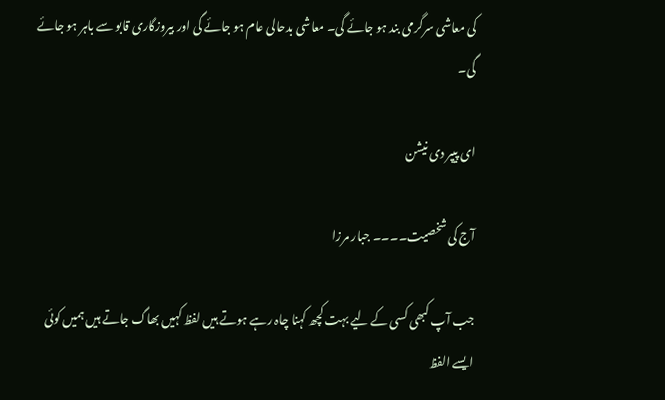کی معاشی سرگرمی بند ہو جائے گی۔ معاشی بدحالی عام ہو جائے گی اور بیروزگاری قابو سے باہر ہو جائے گی۔

ای پیپر دی نیشن

آج کی شخصیت۔۔۔۔ جبار مرزا

جب آپ کبھی کسی کے لیے بہت کچھ کہنا چاہ رہے ہوتے ہیں لفظ کہیں بھاگ جاتے ہیں ہمیں کوئی ایسے الفظ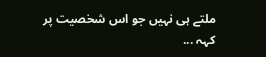ملتے ہی نہیں جو اس شخصیت پر کہہ ...